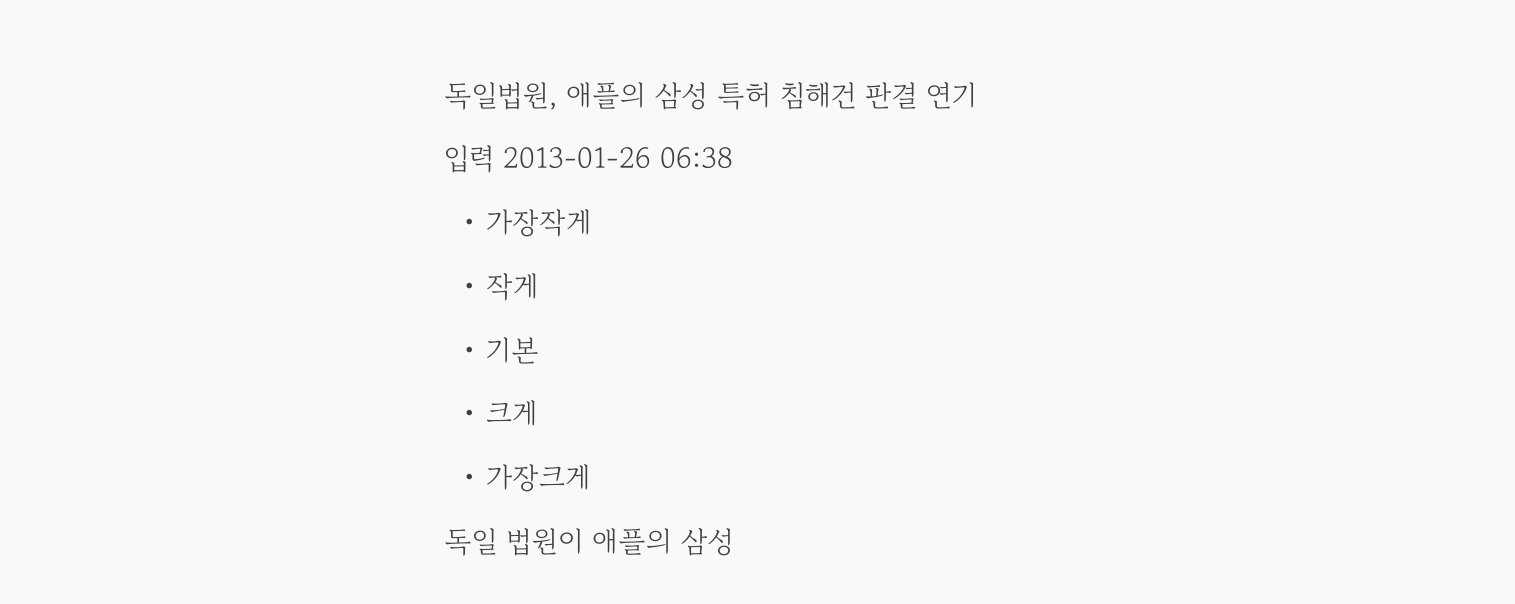독일법원, 애플의 삼성 특허 침해건 판결 연기

입력 2013-01-26 06:38

  • 가장작게

  • 작게

  • 기본

  • 크게

  • 가장크게

독일 법원이 애플의 삼성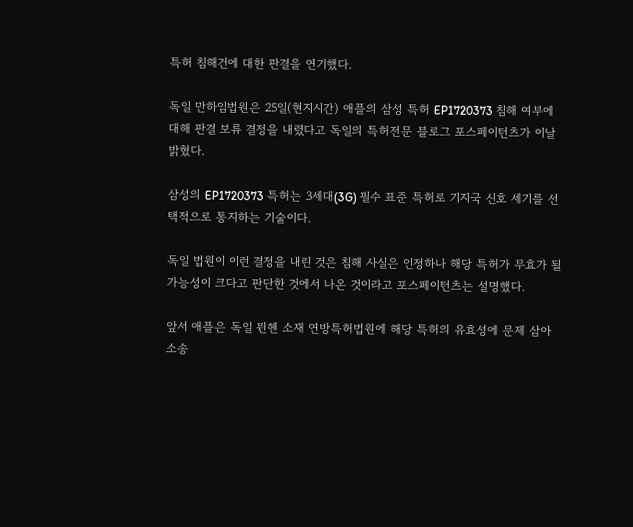특허 침해건에 대한 판결을 연기했다.

독일 만하임법원은 25일(현지시간) 애플의 삼성 특허 EP1720373 침해 여부에 대해 판결 보류 결정을 내렸다고 독일의 특허전문 블로그 포스페이턴츠가 이날 밝혔다.

삼성의 EP1720373 특허는 3세대(3G) 필수 표준 특허로 기지국 신호 세기를 선택적으로 통지하는 기술이다.

독일 법원이 이런 결정을 내린 것은 침해 사실은 인정하나 해당 특허가 무효가 될 가능성이 크다고 판단한 것에서 나온 것이라고 포스페이턴츠는 설명했다.

앞서 애플은 독일 뮌헨 소재 연방특허법원에 해당 특허의 유효성에 문제 삼아 소송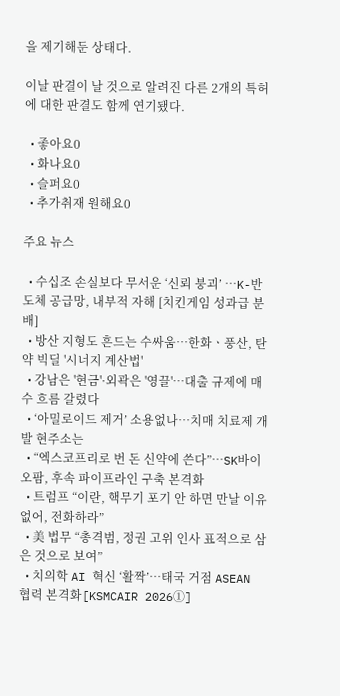을 제기해둔 상태다.

이날 판결이 날 것으로 알려진 다른 2개의 특허에 대한 판결도 함께 연기됐다.

  • 좋아요0
  • 화나요0
  • 슬퍼요0
  • 추가취재 원해요0

주요 뉴스

  • 수십조 손실보다 무서운 ‘신뢰 붕괴’ ⋯K-반도체 공급망, 내부적 자해 [치킨게임 성과급 분배]
  • 방산 지형도 흔드는 수싸움⋯한화ㆍ풍산, 탄약 빅딜 '시너지 계산법'
  • 강남은 '현금'·외곽은 '영끌'…대출 규제에 매수 흐름 갈렸다
  • ‘아밀로이드 제거’ 소용없나…치매 치료제 개발 현주소는
  • “엑스코프리로 번 돈 신약에 쓴다”…SK바이오팜, 후속 파이프라인 구축 본격화
  • 트럼프 “이란, 핵무기 포기 안 하면 만날 이유 없어, 전화하라”
  • 美 법무 “총격범, 정권 고위 인사 표적으로 삼은 것으로 보여”
  • 치의학 AI 혁신 ‘활짝’…태국 거점 ASEAN 협력 본격화[KSMCAIR 2026①]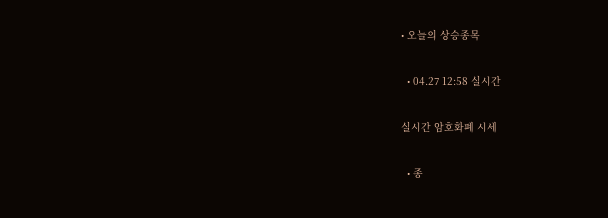• 오늘의 상승종목

  • 04.27 12:58 실시간

실시간 암호화폐 시세

  • 종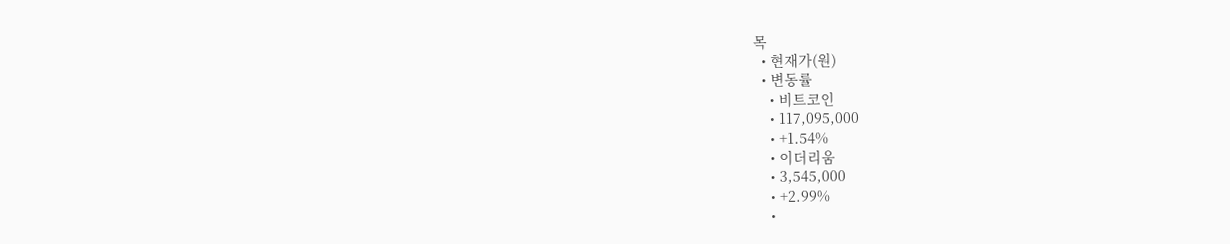목
  • 현재가(원)
  • 변동률
    • 비트코인
    • 117,095,000
    • +1.54%
    • 이더리움
    • 3,545,000
    • +2.99%
    •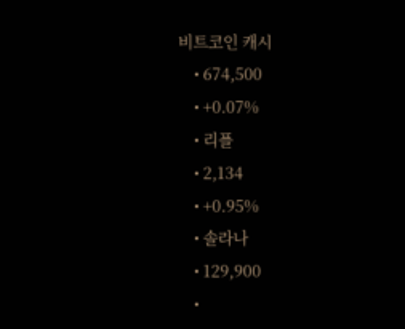비트코인 캐시
    • 674,500
    • +0.07%
    • 리플
    • 2,134
    • +0.95%
    • 솔라나
    • 129,900
    •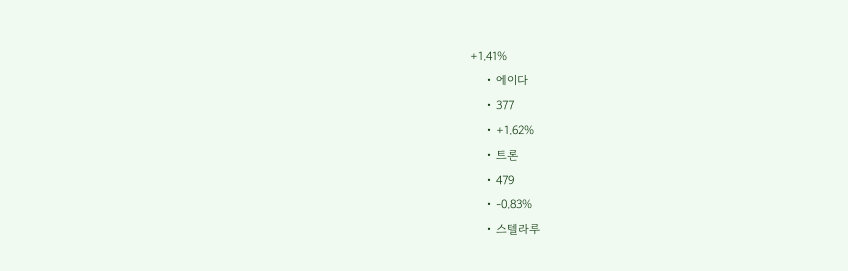+1.41%
    • 에이다
    • 377
    • +1.62%
    • 트론
    • 479
    • -0.83%
    • 스텔라루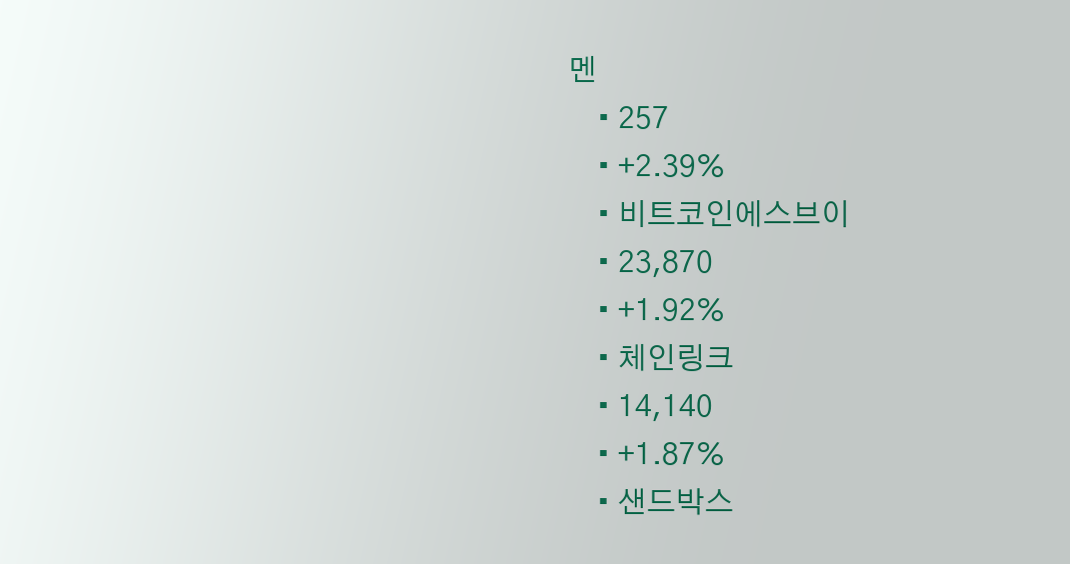멘
    • 257
    • +2.39%
    • 비트코인에스브이
    • 23,870
    • +1.92%
    • 체인링크
    • 14,140
    • +1.87%
    • 샌드박스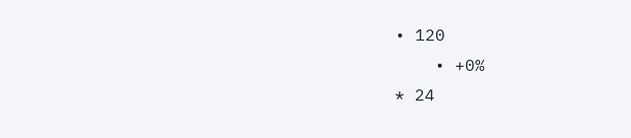• 120
    • +0%
* 24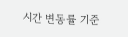시간 변동률 기준